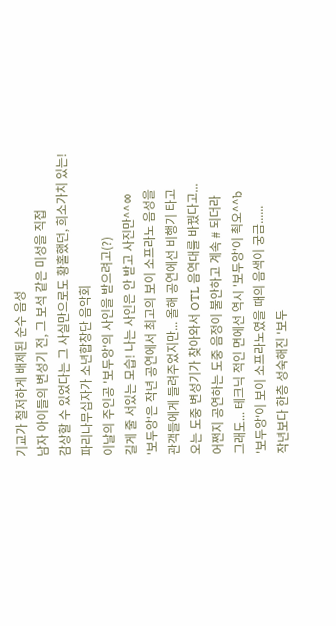기교가 철저하게 배제된 순수 음성
남자 아이들의 변성기 전, 그 보석 같은 미성을 직접
감상할 수 있었다는 그 사실만으로도 황홀했던, 희소가치 있는!
파리나무십자가 소년합창단 음악회
이날의 주인공 '보두앙'의 사인을 받으려고(?)
길게 줄 서있는 모습! 나는 사인은 안 받고 사진만^^ㆀ
'보두앙'은 작년 공연에서 최고의 보이 소프라노 음성을
관객들에게 들려주었지만... 올해 공연에선 비행기 타고
오는 도중 변성기가 찾아와서 OTL 음역대를 바꿨다고...
어쩐지 공연하는 도중 음정이 불안하고 계속 # 되더라
그래도... 테크닉 적인 면에선 역시 '보두앙'이 쵝오^^b
'보두앙'이 보이 소프라노였을 때의 음색이 궁금......
작년보다 한층 성숙해진 '보두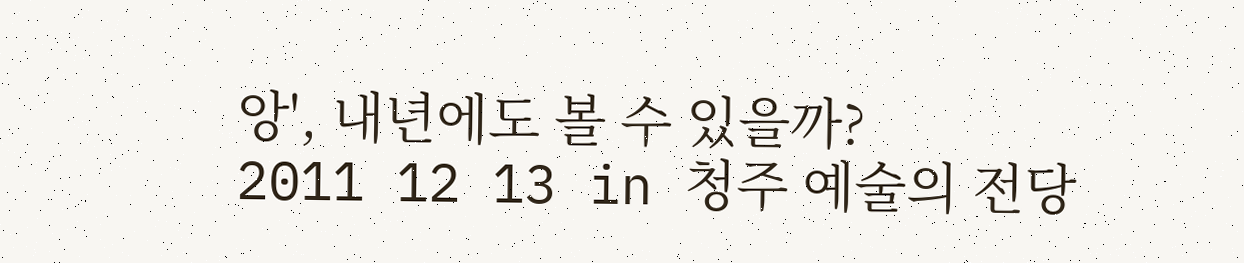앙', 내년에도 볼 수 있을까?
2011 12 13 in 청주 예술의 전당